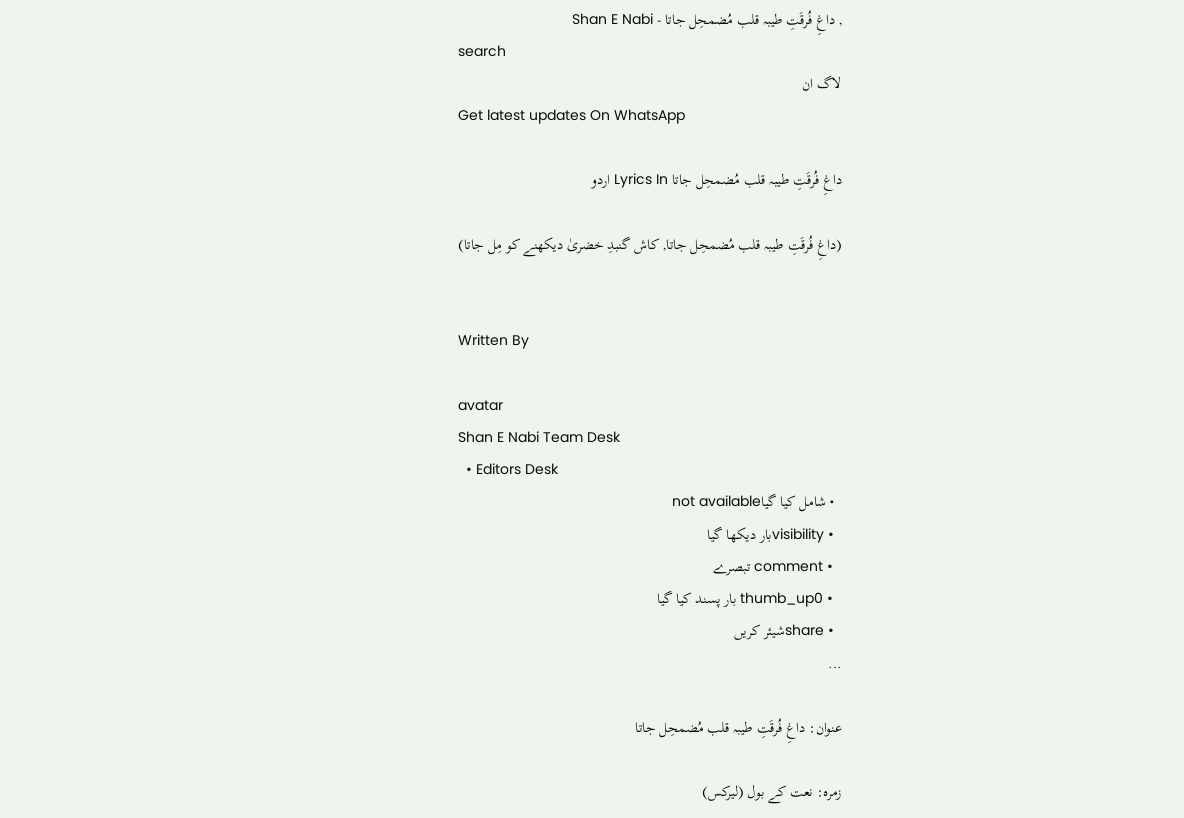, داغِ فُرقَتِ طیبہ قلب مُضمحِل جاتا - Shan E Nabi
search
لاگ ان
Get latest updates On WhatsApp

داغِ فُرقَتِ طیبہ قلب مُضمحِل جاتا Lyrics In اردو

(داغِ فُرقَتِ طیبہ قلب مُضمحِل جاتا, کاش گنبدِ خضریٰ دیکھنے کو مِل جاتا)


Written By

avatar
Shan E Nabi Team Desk
  • Editors Desk
  • شامل کیا گیاnot available
  • visibilityبار دیکھا گیا
  • comment تبصرے
  • thumb_up0 بار پسند کیا گیا
  • shareشیئر کریں
...

عنوان: داغِ فُرقَتِ طیبہ قلب مُضمحِل جاتا

زمرہ: نعت کے بول (لیرکس)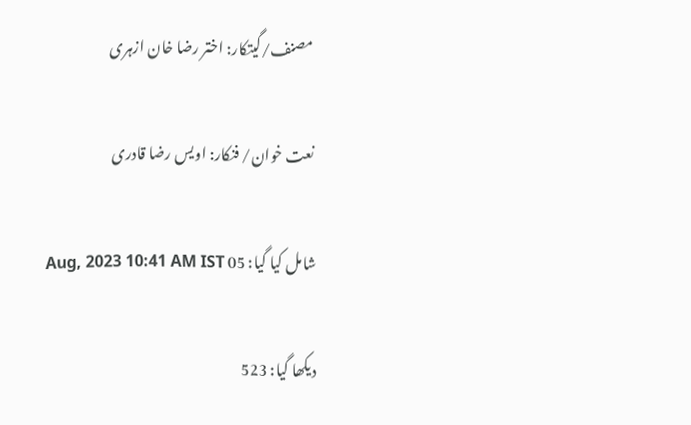مصنف/گیتکار: اختر رضا خان ازہری

نعت خوان/ فنکار: اویس رضا قادری

شامل کیا گیا: 05 Aug, 2023 10:41 AM IST

دیکھا گیا: 523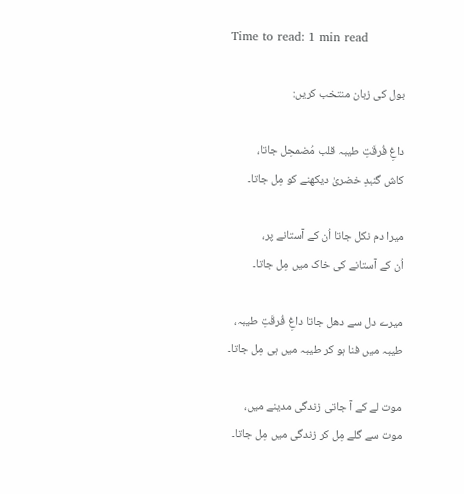Time to read: 1 min read

بول کی زبان منتخب کریں:

داغِ فُرقَتِ طیبہ قلب مُضمحِل جاتا،
کاش گنبدِ خضریٰ دیکھنے کو مِل جاتا۔

میرا دم نکل جاتا اُن کے آستانے پر،
اُن کے آستانے کی خاک میں مِل جاتا۔

میرے دل سے دھل جاتا داغِ فُرقَتِ طیبہ،
طیبہ میں فنا ہو کر طیبہ میں ہی مِل جاتا۔

موت لے کے آ جاتی زندگی مدینے میں،
موت سے گلے مِل کر زندگی میں مِل جاتا۔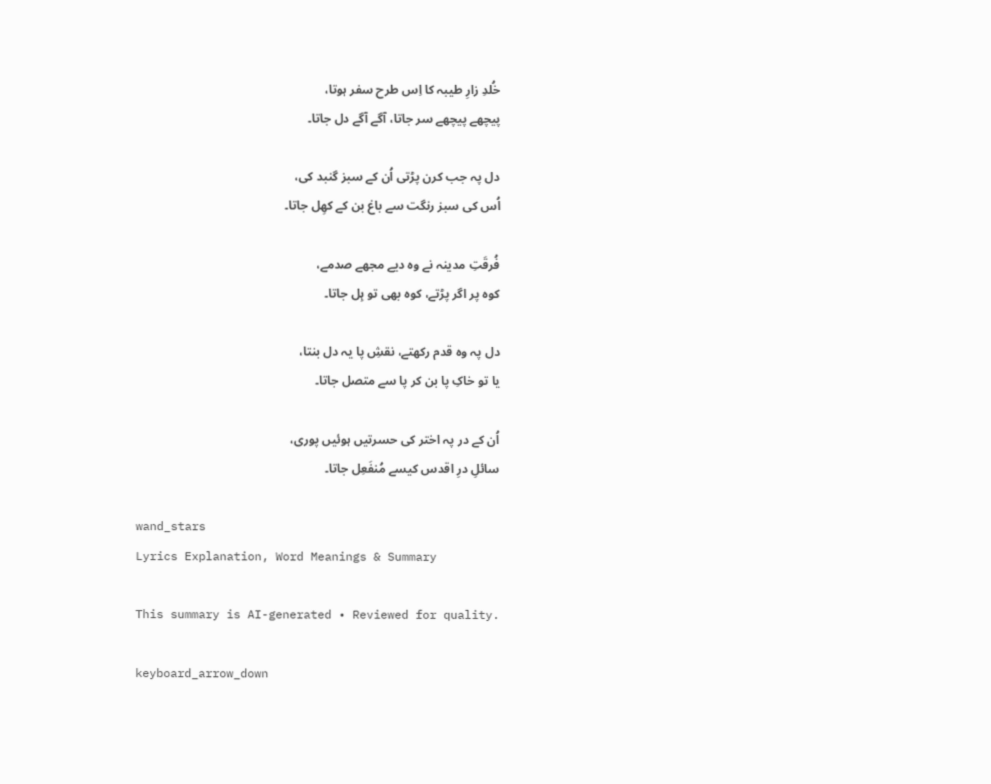خُلدِ زارِ طیبہ کا اِس طرح سفر ہوتا،
پیچھے پیچھے سر جاتا، آگے آگے دل جاتا۔

دل پہ جب کرن پڑتی اُن کے سبز گنبد کی،
اُس کی سبز رنگت سے باغ بن کے کھِل جاتا۔

فُرقَتِ مدینہ نے وہ دیے مجھے صدمے،
کوه پر اگر پڑتے، کوه بھی تو ہِل جاتا۔

دل پہ وہ قدم رکھتے، نقشِ پا یہ دل بنتا،
یا تو خاکِ پا بن کر پا سے متصل جاتا۔

اُن کے در پہ اختر کی حسرتیں ہوئیں پوری،
سائلِ درِ اقدس کیسے مُنفَعِل جاتا۔

wand_stars
Lyrics Explanation, Word Meanings & Summary

This summary is AI-generated • Reviewed for quality.

keyboard_arrow_down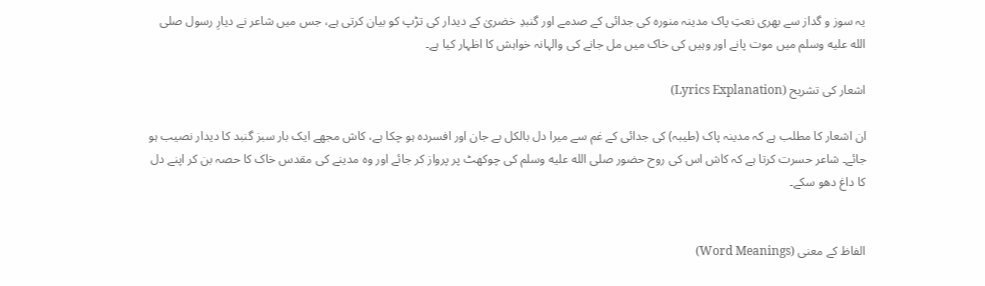یہ سوز و گداز سے بھری نعتِ پاک مدینہ منورہ کی جدائی کے صدمے اور گنبدِ خضریٰ کے دیدار کی تڑپ کو بیان کرتی ہے، جس میں شاعر نے دیارِ رسول صلى الله عليه وسلم میں موت پانے اور وہیں کی خاک میں مل جانے کی والہانہ خواہش کا اظہار کیا ہے۔

اشعار کی تشریح (Lyrics Explanation)

ان اشعار کا مطلب ہے کہ مدینہ پاک (طیبہ) کی جدائی کے غم سے میرا دل بالکل بے جان اور افسردہ ہو چکا ہے، کاش مجھے ایک بار سبز گنبد کا دیدار نصیب ہو جائے۔ شاعر حسرت کرتا ہے کہ کاش اس کی روح حضور صلى الله عليه وسلم کی چوکھٹ پر پرواز کر جائے اور وہ مدینے کی مقدس خاک کا حصہ بن کر اپنے دل کا داغ دھو سکے۔


الفاظ کے معنی (Word Meanings)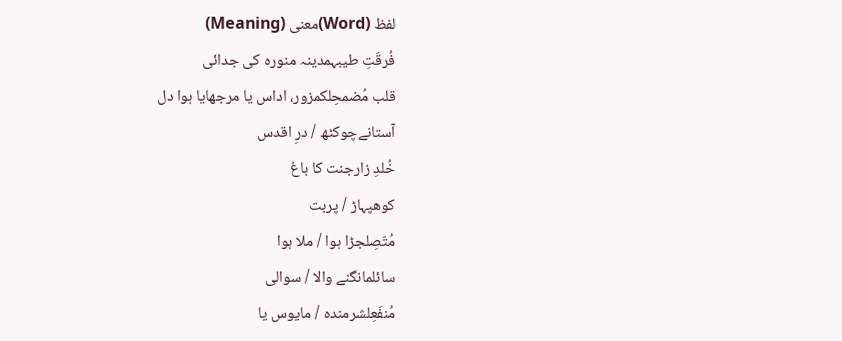لفظ (Word)معنی (Meaning)
فُرقَتِ طیبہمدینہ منورہ کی جدائی
قلب مُضمحِلکمزور، اداس یا مرجھایا ہوا دل
آستانےچوکٹھ / درِ اقدس
خُلدِ زارجنت کا باغ
کوهپہاڑ / پربت
مُتّصِلجڑا ہوا / ملا ہوا
سائلمانگنے والا / سوالی
مُنفَعِلشرمندہ / مایوس یا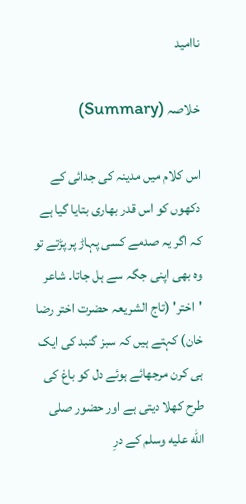ناامید

خلاصہ (Summary)

اس کلام میں مدینہ کی جدائی کے دکھوں کو اس قدر بھاری بتایا گیا ہے کہ اگر یہ صدمے کسی پہاڑ پر پڑتے تو وہ بھی اپنی جگہ سے ہل جاتا۔ شاعر 'اختر' (تاج الشریعہ حضرت اختر رضا خان) کہتے ہیں کہ سبز گنبد کی ایک ہی کرن مرجھائے ہوئے دل کو باغ کی طرح کھلا دیتی ہے اور حضور صلى الله عليه وسلم کے درِ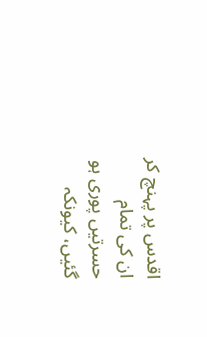اقدس پر پہنچ کر ان کی تمام حسرتیں پوری ہو گئیں، کیونکہ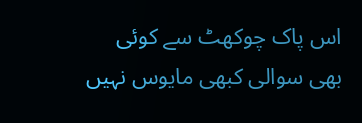اس پاک چوکھٹ سے کوئی بھی سوالی کبھی مایوس نہیں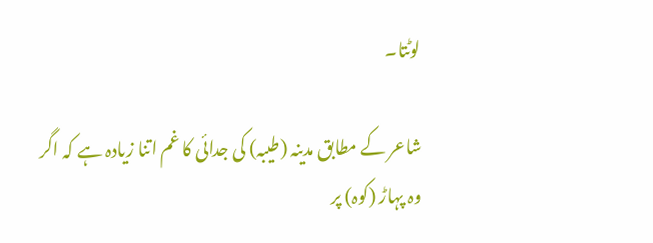لوٹتا۔

شاعر کے مطابق مدینہ (طیبہ) کی جدائی کا غم اتنا زیادہ ہے کہ اگر وہ پہاڑ (کوہ) پر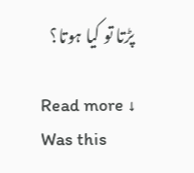پڑتا تو کیا ہوتا؟

Read more ↓
Was this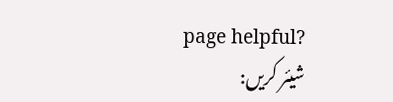page helpful?
شیئر کریں: